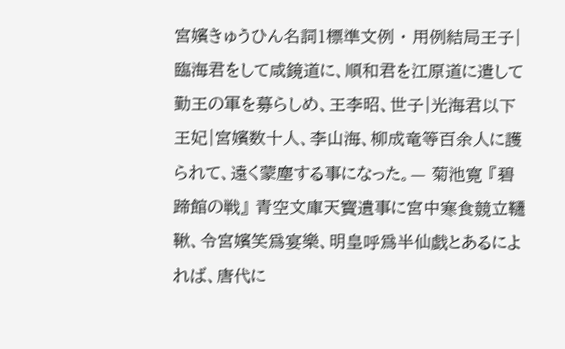宮嬪きゅうひん名詞1標準文例 · 用例結局王子|臨海君をして咸鏡道に、順和君を江原道に遣して勤王の軍を募らしめ、王李昭、世子|光海君以下王妃|宮嬪数十人、李山海、柳成竜等百余人に護られて、遠く蒙塵する事になった。— 菊池寛 『碧蹄館の戦』 青空文庫天寳遺事に宮中寒食競立韆鞦、令宮嬪笑爲宴樂、明皇呼爲半仙戯とあるによれば、唐代に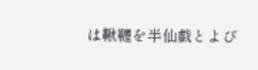は鞦韆を半仙戯とよび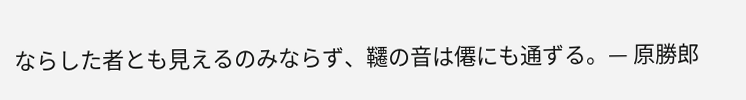ならした者とも見えるのみならず、韆の音は僊にも通ずる。— 原勝郎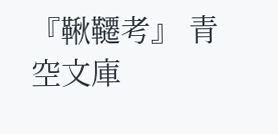『鞦韆考』 青空文庫